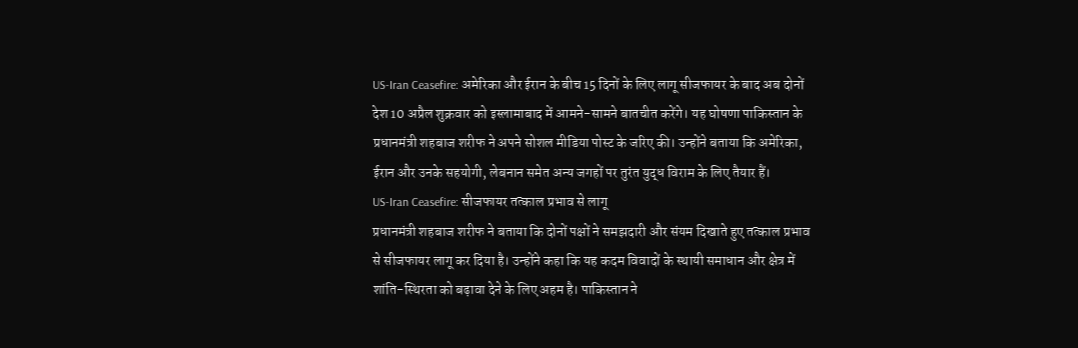US-Iran Ceasefire: अमेरिका और ईरान के बीच 15 दिनों के लिए लागू सीजफायर के बाद अब दोनों देश 10 अप्रैल शुक्रवार को इस्लामाबाद में आमने-सामने बातचीत करेंगे। यह घोषणा पाकिस्तान के प्रधानमंत्री शहबाज शरीफ ने अपने सोशल मीडिया पोस्ट के जरिए की। उन्होंने बताया कि अमेरिका, ईरान और उनके सहयोगी, लेबनान समेत अन्य जगहों पर तुरंत युद्ध विराम के लिए तैयार हैं।
US-Iran Ceasefire: सीजफायर तत्काल प्रभाव से लागू
प्रधानमंत्री शहबाज शरीफ ने बताया कि दोनों पक्षों ने समझदारी और संयम दिखाते हुए तत्काल प्रभाव से सीजफायर लागू कर दिया है। उन्होंने कहा कि यह कदम विवादों के स्थायी समाधान और क्षेत्र में शांति-स्थिरता को बढ़ावा देने के लिए अहम है। पाकिस्तान ने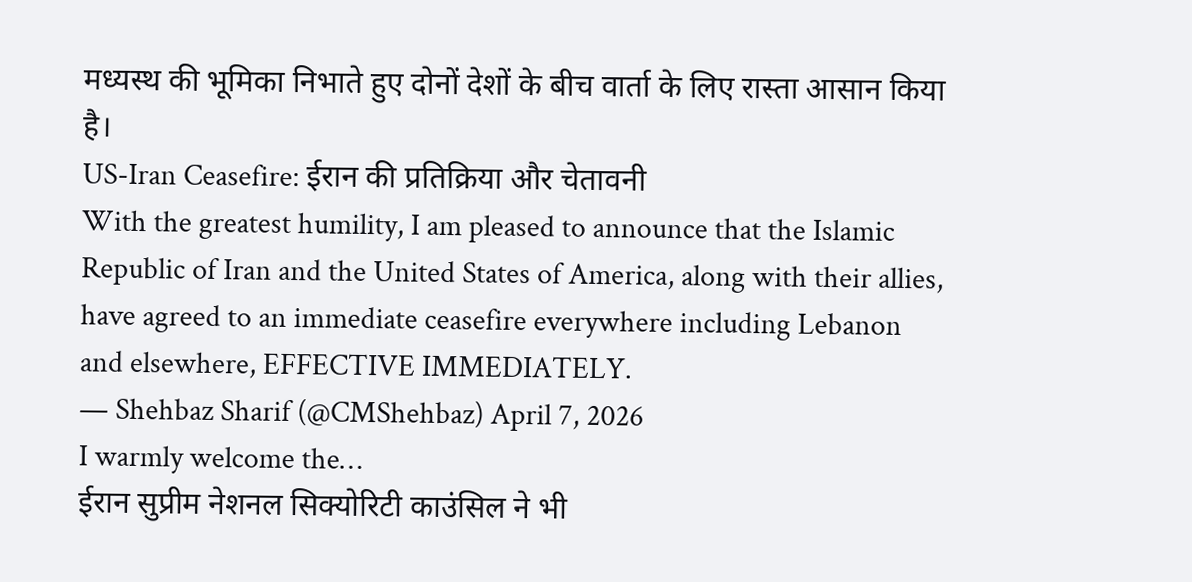मध्यस्थ की भूमिका निभाते हुए दोनों देशों के बीच वार्ता के लिए रास्ता आसान किया है।
US-Iran Ceasefire: ईरान की प्रतिक्रिया और चेतावनी
With the greatest humility, I am pleased to announce that the Islamic Republic of Iran and the United States of America, along with their allies, have agreed to an immediate ceasefire everywhere including Lebanon and elsewhere, EFFECTIVE IMMEDIATELY.
— Shehbaz Sharif (@CMShehbaz) April 7, 2026
I warmly welcome the…
ईरान सुप्रीम नेशनल सिक्योरिटी काउंसिल ने भी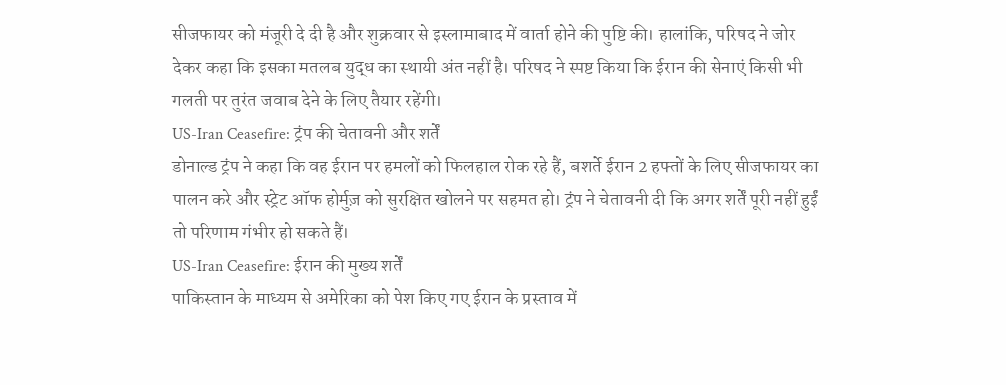सीजफायर को मंजूरी दे दी है और शुक्रवार से इस्लामाबाद में वार्ता होने की पुष्टि की। हालांकि, परिषद ने जोर देकर कहा कि इसका मतलब युद्ध का स्थायी अंत नहीं है। परिषद ने स्पष्ट किया कि ईरान की सेनाएं किसी भी गलती पर तुरंत जवाब देने के लिए तैयार रहेंगी।
US-Iran Ceasefire: ट्रंप की चेतावनी और शर्तें
डोनाल्ड ट्रंप ने कहा कि वह ईरान पर हमलों को फिलहाल रोक रहे हैं, बशर्ते ईरान 2 हफ्तों के लिए सीजफायर का पालन करे और स्ट्रेट ऑफ होर्मुज़ को सुरक्षित खोलने पर सहमत हो। ट्रंप ने चेतावनी दी कि अगर शर्तें पूरी नहीं हुईं तो परिणाम गंभीर हो सकते हैं।
US-Iran Ceasefire: ईरान की मुख्य शर्तें
पाकिस्तान के माध्यम से अमेरिका को पेश किए गए ईरान के प्रस्ताव में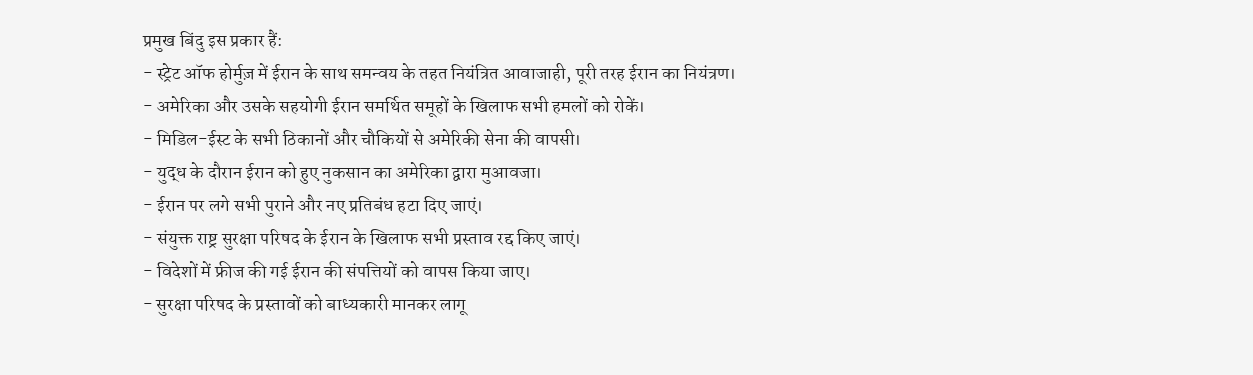प्रमुख बिंदु इस प्रकार हैं:
- स्ट्रेट ऑफ होर्मुज़ में ईरान के साथ समन्वय के तहत नियंत्रित आवाजाही, पूरी तरह ईरान का नियंत्रण।
- अमेरिका और उसके सहयोगी ईरान समर्थित समूहों के खिलाफ सभी हमलों को रोकें।
- मिडिल-ईस्ट के सभी ठिकानों और चौकियों से अमेरिकी सेना की वापसी।
- युद्ध के दौरान ईरान को हुए नुकसान का अमेरिका द्वारा मुआवजा।
- ईरान पर लगे सभी पुराने और नए प्रतिबंध हटा दिए जाएं।
- संयुक्त राष्ट्र सुरक्षा परिषद के ईरान के खिलाफ सभी प्रस्ताव रद्द किए जाएं।
- विदेशों में फ्रीज की गई ईरान की संपत्तियों को वापस किया जाए।
- सुरक्षा परिषद के प्रस्तावों को बाध्यकारी मानकर लागू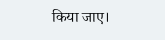किया जाए।